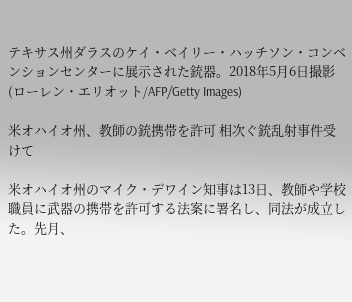テキサス州ダラスのケイ・ベイリー・ハッチソン・コンベンションセンターに展示された銃器。2018年5月6日撮影 (ローレン・エリオット/AFP/Getty Images)

米オハイオ州、教師の銃携帯を許可 相次ぐ銃乱射事件受けて

米オハイオ州のマイク・デワイン知事は13日、教師や学校職員に武器の携帯を許可する法案に署名し、同法が成立した。先月、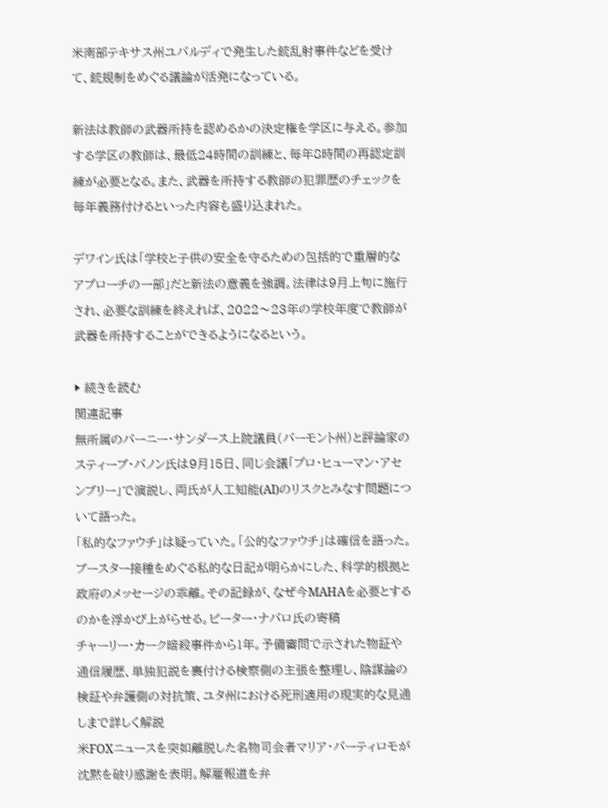米南部テキサス州ユバルディで発生した銃乱射事件などを受けて、銃規制をめぐる議論が活発になっている。

新法は教師の武器所持を認めるかの決定権を学区に与える。参加する学区の教師は、最低24時間の訓練と、毎年8時間の再認定訓練が必要となる。また、武器を所持する教師の犯罪歴のチェックを毎年義務付けるといった内容も盛り込まれた。

デワイン氏は「学校と子供の安全を守るための包括的で重層的なアプローチの一部」だと新法の意義を強調。法律は9月上旬に施行され、必要な訓練を終えれば、2022〜23年の学校年度で教師が武器を所持することができるようになるという。

▶ 続きを読む
関連記事
無所属のバーニー・サンダース上院議員(バーモント州)と評論家のスティーブ・バノン氏は9月15日、同じ会議「プロ・ヒューマン・アセンブリー」で演説し、両氏が人工知能(AI)のリスクとみなす問題について語った。
「私的なファウチ」は疑っていた。「公的なファウチ」は確信を語った。ブースター接種をめぐる私的な日記が明らかにした、科学的根拠と政府のメッセージの乖離。その記録が、なぜ今MAHAを必要とするのかを浮かび上がらせる。ピーター・ナバロ氏の寄稿
チャーリー・カーク暗殺事件から1年。予備審問で示された物証や通信履歴、単独犯説を裏付ける検察側の主張を整理し、陰謀論の検証や弁護側の対抗策、ユタ州における死刑適用の現実的な見通しまで詳しく解説
米FOXニュースを突如離脱した名物司会者マリア・バーティロモが沈黙を破り感謝を表明。解雇報道を弁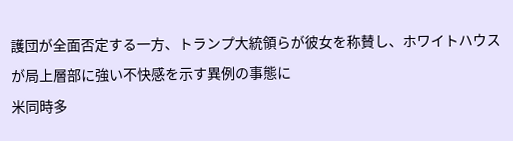護団が全面否定する一方、トランプ大統領らが彼女を称賛し、ホワイトハウスが局上層部に強い不快感を示す異例の事態に
米同時多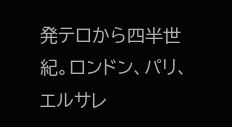発テロから四半世紀。ロンドン、パリ、エルサレ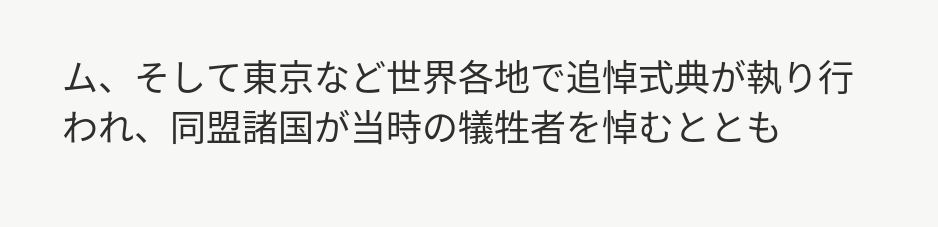ム、そして東京など世界各地で追悼式典が執り行われ、同盟諸国が当時の犠牲者を悼むととも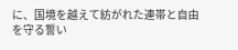に、国境を越えて紡がれた連帯と自由を守る誓い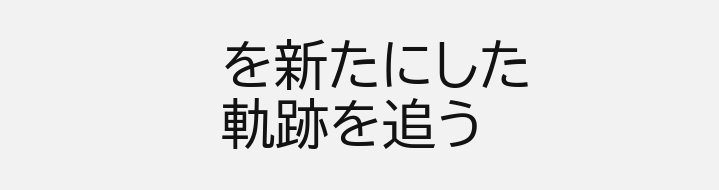を新たにした軌跡を追う